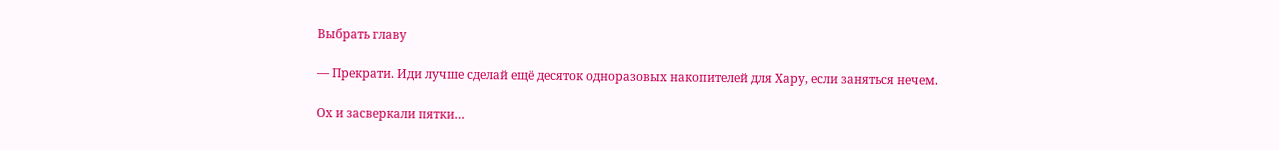Выбрать главу

— Прекрати. Иди лучше сделай ещё десяток одноразовых накопителей для Хару, если заняться нечем.

Ох и засверкали пятки…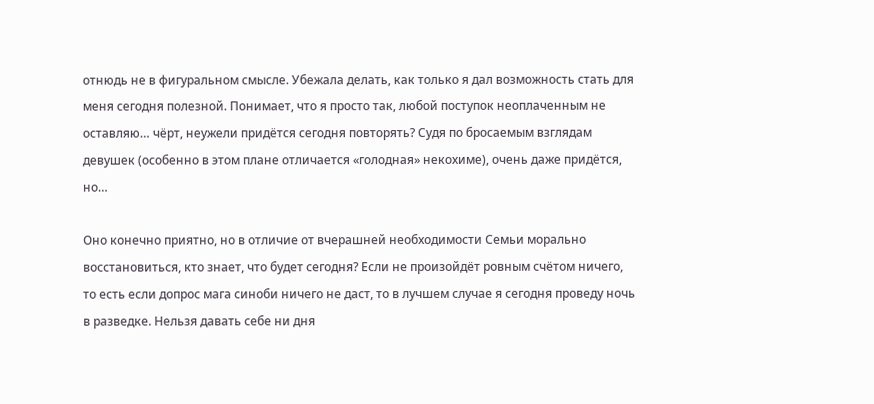отнюдь не в фигуральном смысле. Убежала делать, как только я дал возможность стать для меня сегодня полезной. Понимает, что я просто так, любой поступок неоплаченным не оставляю… чёрт, неужели придётся сегодня повторять? Судя по бросаемым взглядам девушек (особенно в этом плане отличается «голодная» некохиме), очень даже придётся, но…

Оно конечно приятно, но в отличие от вчерашней необходимости Семьи морально восстановиться, кто знает, что будет сегодня? Если не произойдёт ровным счётом ничего, то есть если допрос мага синоби ничего не даст, то в лучшем случае я сегодня проведу ночь в разведке. Нельзя давать себе ни дня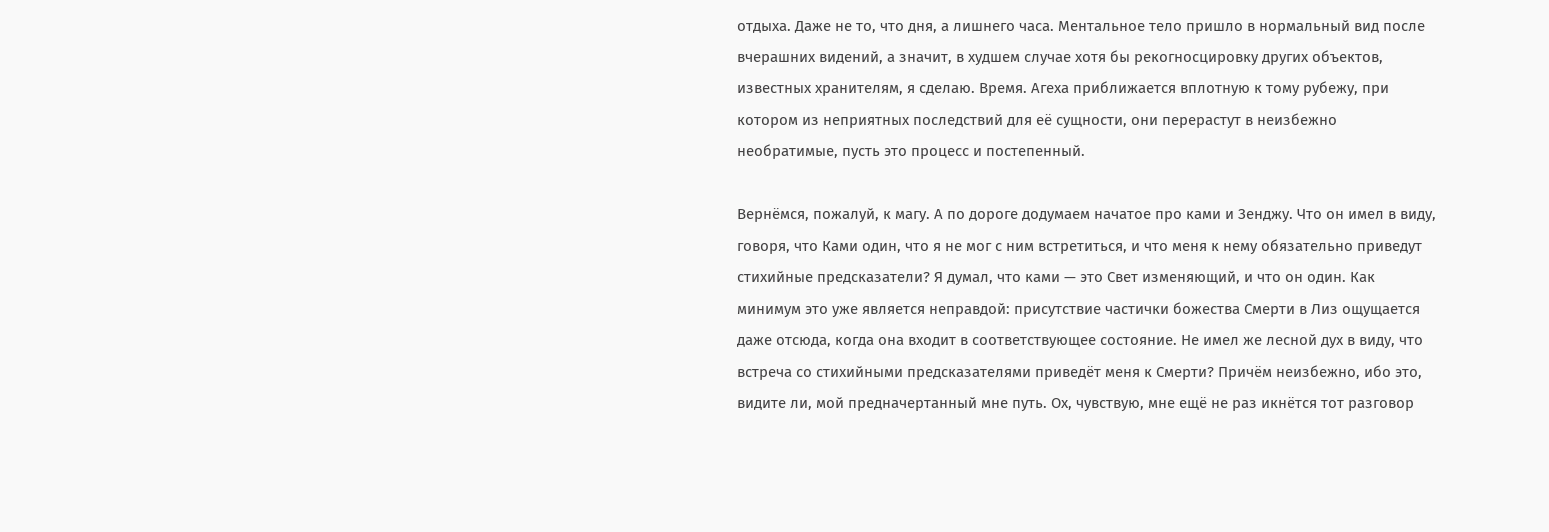отдыха. Даже не то, что дня, а лишнего часа. Ментальное тело пришло в нормальный вид после вчерашних видений, а значит, в худшем случае хотя бы рекогносцировку других объектов, известных хранителям, я сделаю. Время. Агеха приближается вплотную к тому рубежу, при котором из неприятных последствий для её сущности, они перерастут в неизбежно необратимые, пусть это процесс и постепенный.

Вернёмся, пожалуй, к магу. А по дороге додумаем начатое про ками и Зенджу. Что он имел в виду, говоря, что Ками один, что я не мог с ним встретиться, и что меня к нему обязательно приведут стихийные предсказатели? Я думал, что ками — это Свет изменяющий, и что он один. Как минимум это уже является неправдой: присутствие частички божества Смерти в Лиз ощущается даже отсюда, когда она входит в соответствующее состояние. Не имел же лесной дух в виду, что встреча со стихийными предсказателями приведёт меня к Смерти? Причём неизбежно, ибо это, видите ли, мой предначертанный мне путь. Ох, чувствую, мне ещё не раз икнётся тот разговор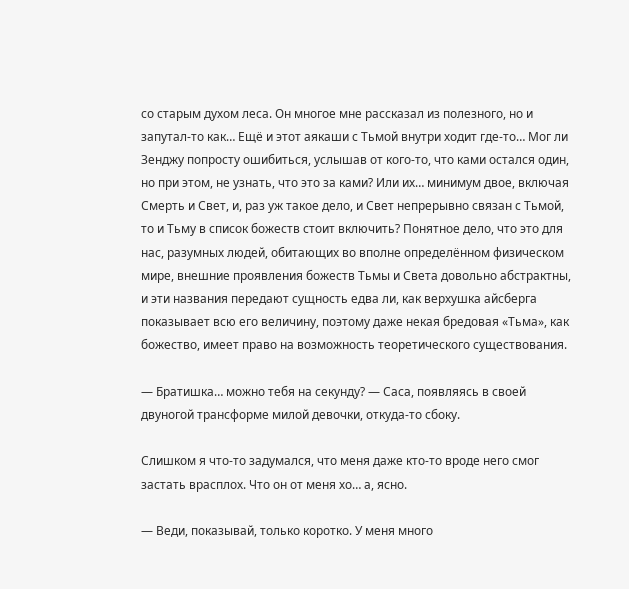со старым духом леса. Он многое мне рассказал из полезного, но и запутал-то как… Ещё и этот аякаши с Тьмой внутри ходит где-то… Мог ли Зенджу попросту ошибиться, услышав от кого-то, что ками остался один, но при этом, не узнать, что это за ками? Или их… минимум двое, включая Смерть и Свет, и, раз уж такое дело, и Свет непрерывно связан с Тьмой, то и Тьму в список божеств стоит включить? Понятное дело, что это для нас, разумных людей, обитающих во вполне определённом физическом мире, внешние проявления божеств Тьмы и Света довольно абстрактны, и эти названия передают сущность едва ли, как верхушка айсберга показывает всю его величину, поэтому даже некая бредовая «Тьма», как божество, имеет право на возможность теоретического существования.

— Братишка… можно тебя на секунду? — Саса, появляясь в своей двуногой трансформе милой девочки, откуда-то сбоку.

Слишком я что-то задумался, что меня даже кто-то вроде него смог застать врасплох. Что он от меня хо… а, ясно.

— Веди, показывай, только коротко. У меня много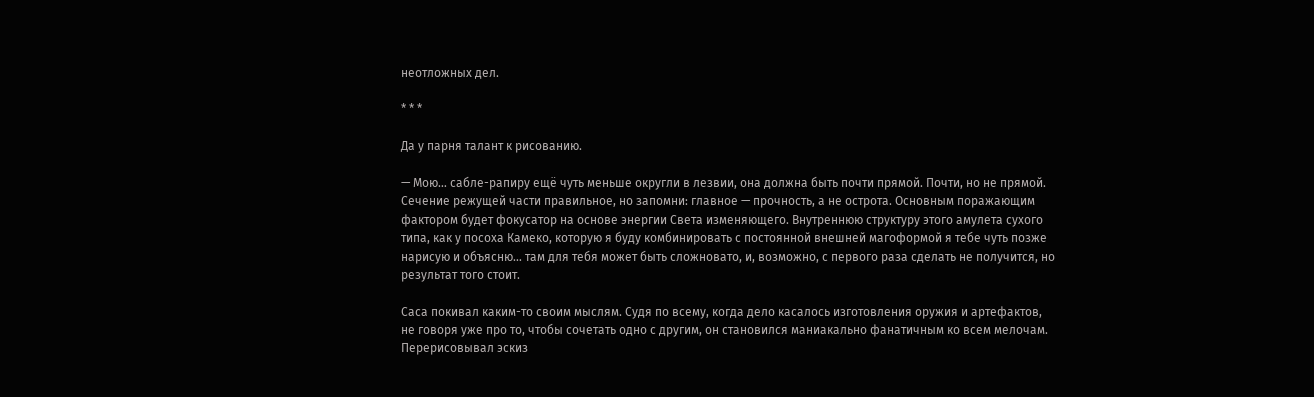неотложных дел.

* * *

Да у парня талант к рисованию.

— Мою… сабле-рапиру ещё чуть меньше округли в лезвии, она должна быть почти прямой. Почти, но не прямой. Сечение режущей части правильное, но запомни: главное — прочность, а не острота. Основным поражающим фактором будет фокусатор на основе энергии Света изменяющего. Внутреннюю структуру этого амулета сухого типа, как у посоха Камеко, которую я буду комбинировать с постоянной внешней магоформой я тебе чуть позже нарисую и объясню… там для тебя может быть сложновато, и, возможно, с первого раза сделать не получится, но результат того стоит.

Саса покивал каким-то своим мыслям. Судя по всему, когда дело касалось изготовления оружия и артефактов, не говоря уже про то, чтобы сочетать одно с другим, он становился маниакально фанатичным ко всем мелочам. Перерисовывал эскиз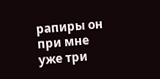рапиры он при мне уже три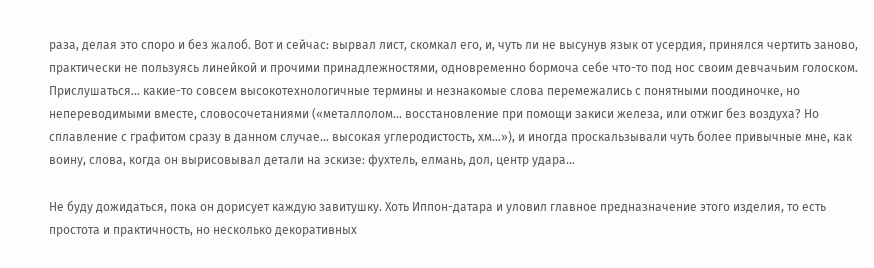раза, делая это споро и без жалоб. Вот и сейчас: вырвал лист, скомкал его, и, чуть ли не высунув язык от усердия, принялся чертить заново, практически не пользуясь линейкой и прочими принадлежностями, одновременно бормоча себе что-то под нос своим девчачьим голоском. Прислушаться… какие-то совсем высокотехнологичные термины и незнакомые слова перемежались с понятными поодиночке, но непереводимыми вместе, словосочетаниями («металлолом… восстановление при помощи закиси железа, или отжиг без воздуха? Но сплавление с графитом сразу в данном случае… высокая углеродистость, хм…»), и иногда проскальзывали чуть более привычные мне, как воину, слова, когда он вырисовывал детали на эскизе: фухтель, елмань, дол, центр удара…

Не буду дожидаться, пока он дорисует каждую завитушку. Хоть Иппон-датара и уловил главное предназначение этого изделия, то есть простота и практичность, но несколько декоративных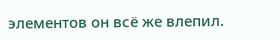элементов он всё же влепил.